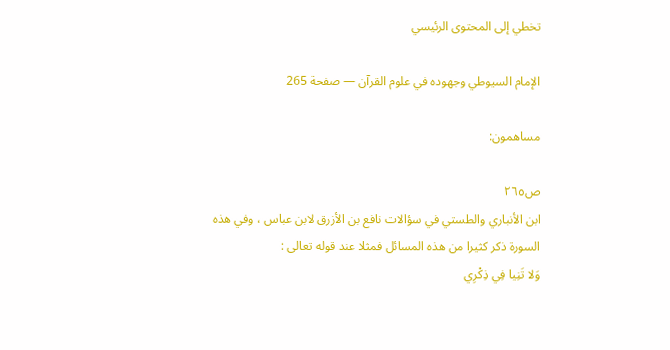تخطي إلى المحتوى الرئيسي

الإمام السيوطي وجهوده في علوم القرآن — صفحة 265

مساهمون:

ص٢٦٥
ابن الأنباري والطستي في سؤالات نافع بن الأزرق لابن عباس ، وفي هذه السورة ذكر كثيرا من هذه المسائل فمثلا عند قوله تعالى :
وَلا تَنِيا فِي ذِكْرِي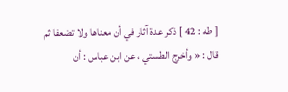[ طه : 42 ] ذكر عدة آثار في أن معناها ولا تضعفا ثم قال : « وأخرج الطستي ، عن ابن عباس : أن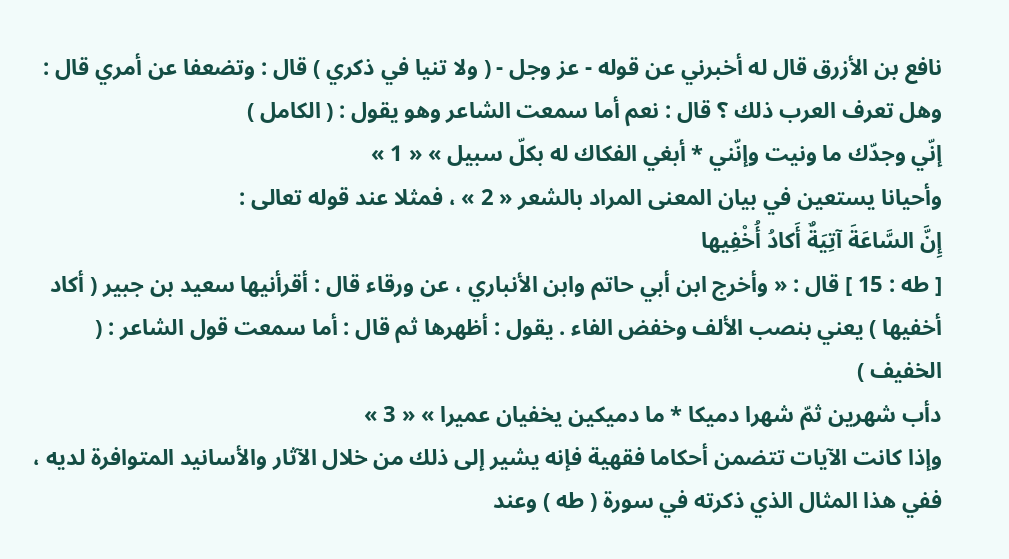نافع بن الأزرق قال له أخبرني عن قوله - عز وجل - ( ولا تنيا في ذكري ) قال : وتضعفا عن أمري قال : وهل تعرف العرب ذلك ؟ قال : نعم أما سمعت الشاعر وهو يقول : ( الكامل )
إنّي وجدّك ما ونيت وإنّني * أبغي الفكاك له بكلّ سبيل » « 1 »
وأحيانا يستعين في بيان المعنى المراد بالشعر « 2 » ، فمثلا عند قوله تعالى :
إِنَّ السَّاعَةَ آتِيَةٌ أَكادُ أُخْفِيها
[ طه : 15 ] قال : « وأخرج ابن أبي حاتم وابن الأنباري ، عن ورقاء قال : أقرأنيها سعيد بن جبير ( أكاد أخفيها ) يعني بنصب الألف وخفض الفاء . يقول : أظهرها ثم قال : أما سمعت قول الشاعر : ( الخفيف )
دأب شهرين ثمّ شهرا دميكا * ما دميكين يخفيان عميرا » « 3 »
وإذا كانت الآيات تتضمن أحكاما فقهية فإنه يشير إلى ذلك من خلال الآثار والأسانيد المتوافرة لديه ، ففي هذا المثال الذي ذكرته في سورة ( طه ) وعند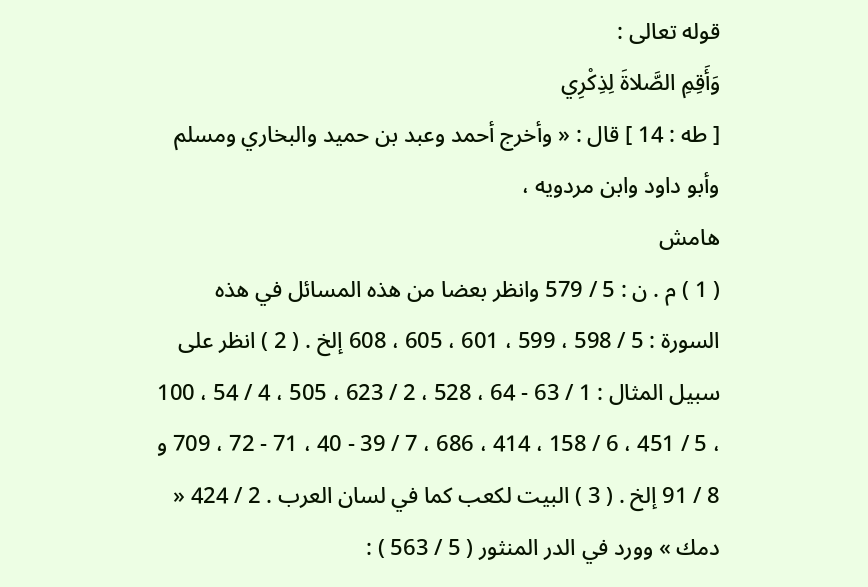قوله تعالى :
وَأَقِمِ الصَّلاةَ لِذِكْرِي
[ طه : 14 ] قال : « وأخرج أحمد وعبد بن حميد والبخاري ومسلم وأبو داود وابن مردويه ،
هامش
( 1 ) م . ن : 5 / 579 وانظر بعضا من هذه المسائل في هذه السورة : 5 / 598 ، 599 ، 601 ، 605 ، 608 إلخ . ( 2 ) انظر على سبيل المثال : 1 / 63 - 64 ، 528 ، 2 / 623 ، 505 ، 4 / 54 ، 100 ، 5 / 451 ، 6 / 158 ، 414 ، 686 ، 7 / 39 - 40 ، 71 - 72 ، 709 و 8 / 91 إلخ . ( 3 ) البيت لكعب كما في لسان العرب . 2 / 424 « دمك » وورد في الدر المنثور ( 5 / 563 ) :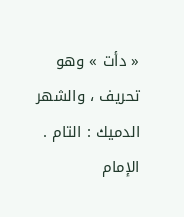« دأت » وهو تحريف ، والشهر الدميك : التام .
الإمام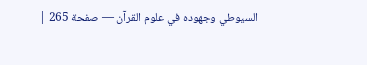السيوطي وجهوده في علوم القرآن — صفحة 265 |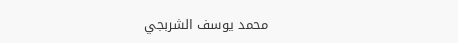محمد يوسف الشربجي